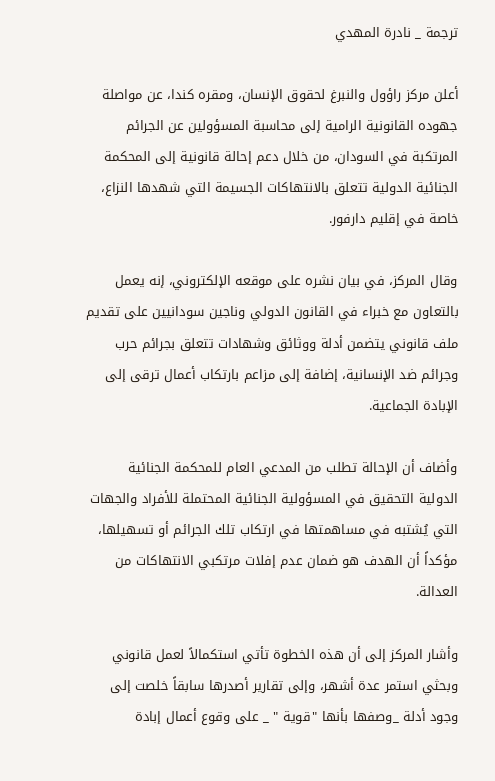ترجمة _ نادرة المهدي

أعلن مركز راؤول والنبرغ لحقوق الإنسان، ومقره كندا، عن مواصلة جهوده القانونية الرامية إلى محاسبة المسؤولين عن الجرائم المرتكبة في السودان، من خلال دعم إحالة قانونية إلى المحكمة الجنائية الدولية تتعلق بالانتهاكات الجسيمة التي شهدها النزاع، خاصة في إقليم دارفور.

وقال المركز، في بيان نشره على موقعه الإلكتروني، إنه يعمل بالتعاون مع خبراء في القانون الدولي وناجين سودانيين على تقديم ملف قانوني يتضمن أدلة ووثائق وشهادات تتعلق بجرائم حرب وجرائم ضد الإنسانية، إضافة إلى مزاعم بارتكاب أعمال ترقى إلى الإبادة الجماعية.

وأضاف أن الإحالة تطلب من المدعي العام للمحكمة الجنائية الدولية التحقيق في المسؤولية الجنائية المحتملة للأفراد والجهات التي يُشتبه في مساهمتها في ارتكاب تلك الجرائم أو تسهيلها، مؤكداً أن الهدف هو ضمان عدم إفلات مرتكبي الانتهاكات من العدالة.

وأشار المركز إلى أن هذه الخطوة تأتي استكمالاً لعمل قانوني وبحثي استمر عدة أشهر، وإلى تقارير أصدرها سابقاً خلصت إلى وجود أدلة _وصفها بأنها "قوية " _ على وقوع أعمال إبادة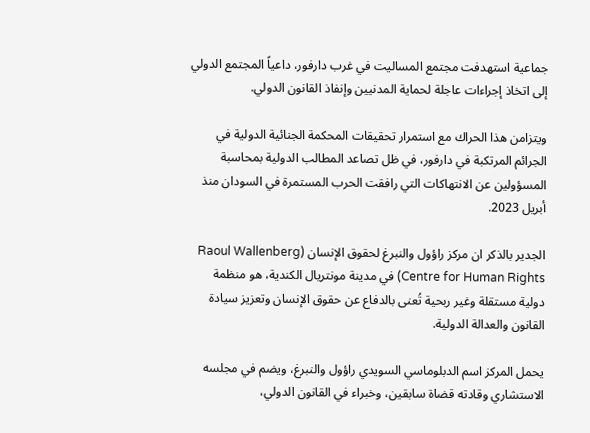جماعية استهدفت مجتمع المساليت في غرب دارفور، داعياً المجتمع الدولي إلى اتخاذ إجراءات عاجلة لحماية المدنيين وإنفاذ القانون الدولي.

ويتزامن هذا الحراك مع استمرار تحقيقات المحكمة الجنائية الدولية في الجرائم المرتكبة في دارفور، في ظل تصاعد المطالب الدولية بمحاسبة المسؤولين عن الانتهاكات التي رافقت الحرب المستمرة في السودان منذ أبريل 2023.

الجدير بالذكر ان مركز راؤول والنبرغ لحقوق الإنسان (Raoul Wallenberg Centre for Human Rights) في مدينة مونتريال الكندية، هو منظمة دولية مستقلة وغير ربحية تُعنى بالدفاع عن حقوق الإنسان وتعزيز سيادة القانون والعدالة الدولية.

يحمل المركز اسم الدبلوماسي السويدي راؤول والنبرغ، ويضم في مجلسه الاستشاري وقادته قضاة سابقين، وخبراء في القانون الدولي،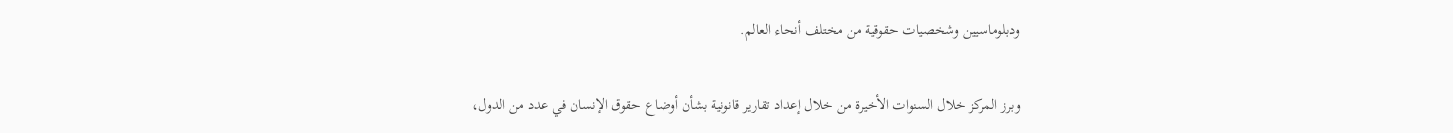ودبلوماسيين وشخصيات حقوقية من مختلف أنحاء العالم.

وبرز المركز خلال السنوات الأخيرة من خلال إعداد تقارير قانونية بشأن أوضاع حقوق الإنسان في عدد من الدول،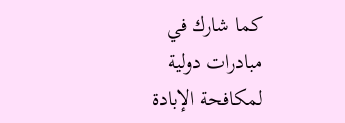كما شارك في مبادرات دولية لمكافحة الإبادة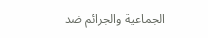الجماعية والجرائم ضد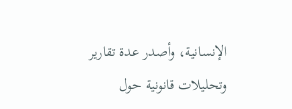الإنسانية، وأصدر عدة تقارير وتحليلات قانونية حول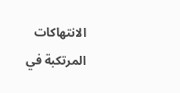الانتهاكات المرتكبة في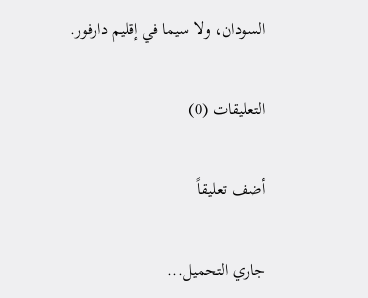السودان، ولا سيما في إقليم دارفور.

التعليقات (0)

أضف تعليقاً

جاري التحميل...